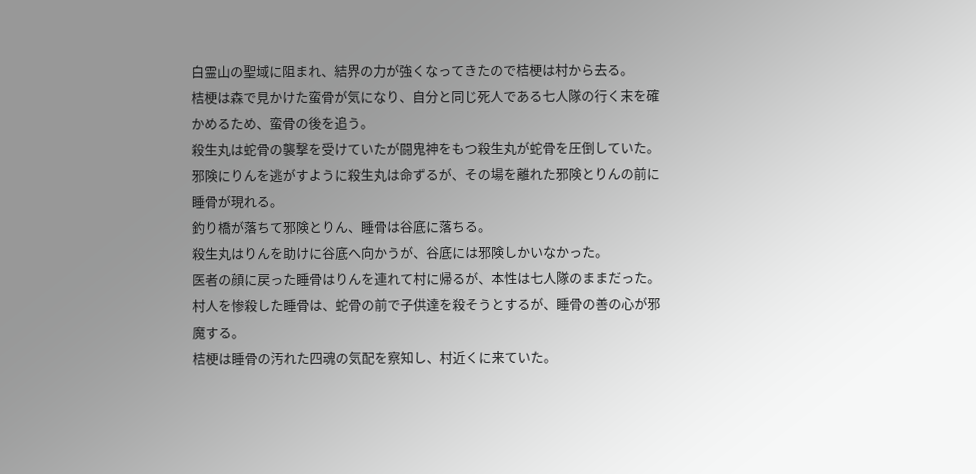白霊山の聖域に阻まれ、結界の力が強くなってきたので桔梗は村から去る。
桔梗は森で見かけた蛮骨が気になり、自分と同じ死人である七人隊の行く末を確かめるため、蛮骨の後を追う。
殺生丸は蛇骨の襲撃を受けていたが闘鬼神をもつ殺生丸が蛇骨を圧倒していた。
邪険にりんを逃がすように殺生丸は命ずるが、その場を離れた邪険とりんの前に睡骨が現れる。
釣り橋が落ちて邪険とりん、睡骨は谷底に落ちる。
殺生丸はりんを助けに谷底へ向かうが、谷底には邪険しかいなかった。
医者の顔に戻った睡骨はりんを連れて村に帰るが、本性は七人隊のままだった。
村人を惨殺した睡骨は、蛇骨の前で子供達を殺そうとするが、睡骨の善の心が邪魔する。
桔梗は睡骨の汚れた四魂の気配を察知し、村近くに来ていた。